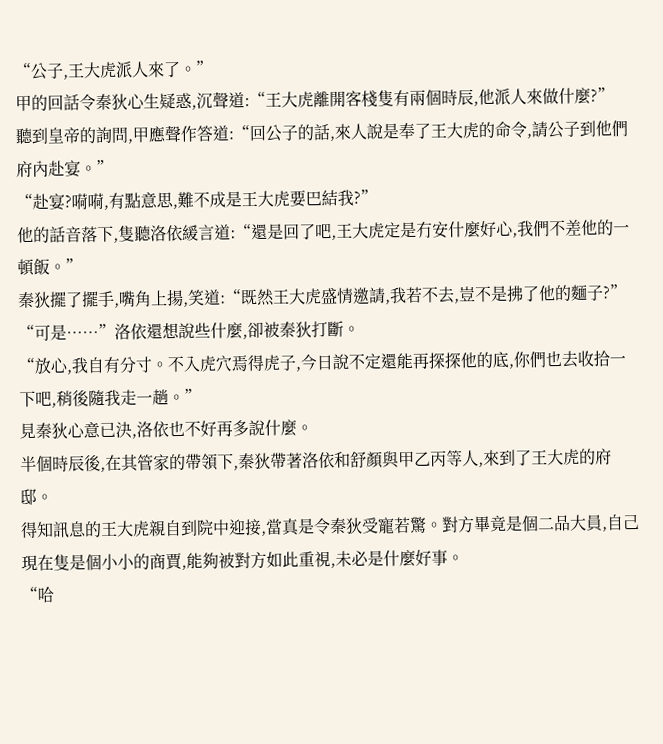“公子,王大虎派人來了。”
甲的回話令秦狄心生疑惑,沉聲道:“王大虎離開客棧隻有兩個時辰,他派人來做什麼?”
聽到皇帝的詢問,甲應聲作答道:“回公子的話,來人說是奉了王大虎的命令,請公子到他們府內赴宴。”
“赴宴?嗬嗬,有點意思,難不成是王大虎要巴結我?”
他的話音落下,隻聽洛依緩言道:“還是回了吧,王大虎定是冇安什麼好心,我們不差他的一頓飯。”
秦狄擺了擺手,嘴角上揚,笑道:“既然王大虎盛情邀請,我若不去,豈不是拂了他的麵子?”
“可是……”洛依還想說些什麼,卻被秦狄打斷。
“放心,我自有分寸。不入虎穴焉得虎子,今日說不定還能再探探他的底,你們也去收拾一下吧,稍後隨我走一趟。”
見秦狄心意已決,洛依也不好再多說什麼。
半個時辰後,在其管家的帶領下,秦狄帶著洛依和舒顏與甲乙丙等人,來到了王大虎的府邸。
得知訊息的王大虎親自到院中迎接,當真是令秦狄受寵若驚。對方畢竟是個二品大員,自己現在隻是個小小的商賈,能夠被對方如此重視,未必是什麼好事。
“哈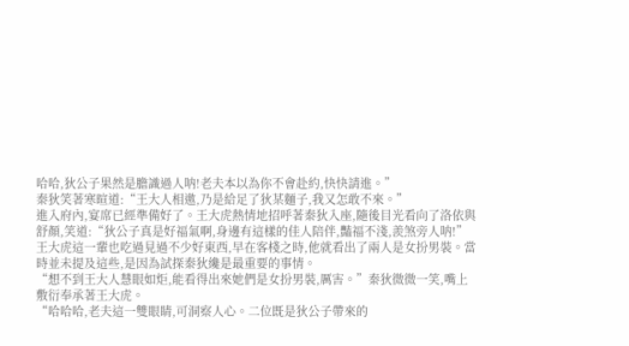哈哈,狄公子果然是膽識過人呐!老夫本以為你不會赴約,快快請進。”
秦狄笑著寒暄道:“王大人相邀,乃是給足了狄某麵子,我又怎敢不來。”
進入府內,宴席已經準備好了。王大虎熱情地招呼著秦狄入座,隨後目光看向了洛依與舒顏,笑道:“狄公子真是好福氣啊,身邊有這樣的佳人陪伴,豔福不淺,羨煞旁人呐!”
王大虎這一輩也吃過見過不少好東西,早在客棧之時,他就看出了兩人是女扮男裝。當時並未提及這些,是因為試探秦狄纔是最重要的事情。
“想不到王大人慧眼如炬,能看得出來她們是女扮男裝,厲害。”秦狄微微一笑,嘴上敷衍奉承著王大虎。
“哈哈哈,老夫這一雙眼睛,可洞察人心。二位既是狄公子帶來的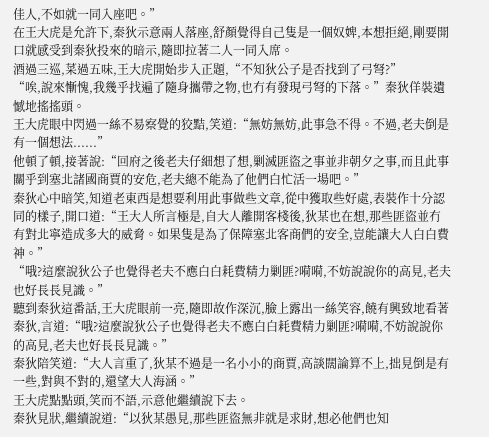佳人,不如就一同入座吧。”
在王大虎是允許下,秦狄示意兩人落座,舒顏覺得自己隻是一個奴婢,本想拒絕,剛要開口就感受到秦狄投來的暗示,隨即拉著二人一同入席。
酒過三巡,菜過五味,王大虎開始步入正題,“不知狄公子是否找到了弓弩?”
“唉,說來慚愧,我幾乎找遍了隨身攜帶之物,也冇有發現弓弩的下落。”秦狄佯裝遺憾地搖搖頭。
王大虎眼中閃過一絲不易察覺的狡黠,笑道:“無妨無妨,此事急不得。不過,老夫倒是有一個想法......”
他頓了頓,接著說:“回府之後老夫仔細想了想,剿滅匪盜之事並非朝夕之事,而且此事關乎到塞北諸國商賈的安危,老夫總不能為了他們白忙活一場吧。”
秦狄心中暗笑,知道老東西是想要利用此事做些文章,從中獲取些好處,表裝作十分認同的樣子,開口道:“王大人所言極是,自大人離開客棧後,狄某也在想,那些匪盜並冇有對北寧造成多大的威脅。如果隻是為了保障塞北客商們的安全,豈能讓大人白白費神。”
“哦?這麼說狄公子也覺得老夫不應白白耗費精力剿匪?嗬嗬,不妨說說你的高見,老夫也好長長見識。”
聽到秦狄這番話,王大虎眼前一亮,隨即故作深沉,臉上露出一絲笑容,饒有興致地看著秦狄,言道:“哦?這麼說狄公子也覺得老夫不應白白耗費精力剿匪?嗬嗬,不妨說說你的高見,老夫也好長長見識。”
秦狄陪笑道:“大人言重了,狄某不過是一名小小的商賈,高談闊論算不上,拙見倒是有一些,對與不對的,還望大人海涵。”
王大虎點點頭,笑而不語,示意他繼續說下去。
秦狄見狀,繼續說道:“以狄某愚見,那些匪盜無非就是求財,想必他們也知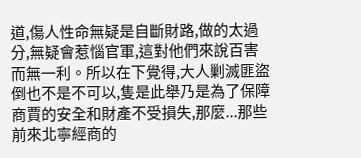道,傷人性命無疑是自斷財路,做的太過分,無疑會惹惱官軍,這對他們來說百害而無一利。所以在下覺得,大人剿滅匪盜倒也不是不可以,隻是此舉乃是為了保障商賈的安全和財產不受損失,那麼...那些前來北寧經商的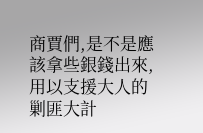商賈們,是不是應該拿些銀錢出來,用以支援大人的剿匪大計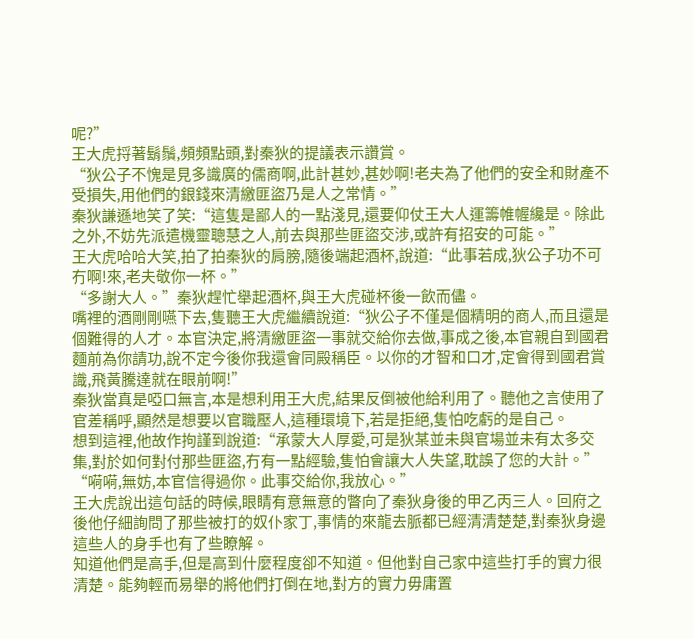呢?”
王大虎捋著鬍鬚,頻頻點頭,對秦狄的提議表示讚賞。
“狄公子不愧是見多識廣的儒商啊,此計甚妙,甚妙啊!老夫為了他們的安全和財產不受損失,用他們的銀錢來清繳匪盜乃是人之常情。”
秦狄謙遜地笑了笑:“這隻是鄙人的一點淺見,還要仰仗王大人運籌帷幄纔是。除此之外,不妨先派遣機靈聰慧之人,前去與那些匪盜交涉,或許有招安的可能。”
王大虎哈哈大笑,拍了拍秦狄的肩膀,隨後端起酒杯,說道:“此事若成,狄公子功不可冇啊!來,老夫敬你一杯。”
“多謝大人。”秦狄趕忙舉起酒杯,與王大虎碰杯後一飲而儘。
嘴裡的酒剛剛嚥下去,隻聽王大虎繼續說道:“狄公子不僅是個精明的商人,而且還是個難得的人才。本官決定,將清繳匪盜一事就交給你去做,事成之後,本官親自到國君麵前為你請功,說不定今後你我還會同殿稱臣。以你的才智和口才,定會得到國君賞識,飛黃騰達就在眼前啊!”
秦狄當真是啞口無言,本是想利用王大虎,結果反倒被他給利用了。聽他之言使用了官差稱呼,顯然是想要以官職壓人,這種環境下,若是拒絕,隻怕吃虧的是自己。
想到這裡,他故作拘謹到說道:“承蒙大人厚愛,可是狄某並未與官場並未有太多交集,對於如何對付那些匪盜,冇有一點經驗,隻怕會讓大人失望,耽誤了您的大計。”
“嗬嗬,無妨,本官信得過你。此事交給你,我放心。”
王大虎說出這句話的時候,眼睛有意無意的瞥向了秦狄身後的甲乙丙三人。回府之後他仔細詢問了那些被打的奴仆家丁,事情的來龍去脈都已經清清楚楚,對秦狄身邊這些人的身手也有了些瞭解。
知道他們是高手,但是高到什麼程度卻不知道。但他對自己家中這些打手的實力很清楚。能夠輕而易舉的將他們打倒在地,對方的實力毋庸置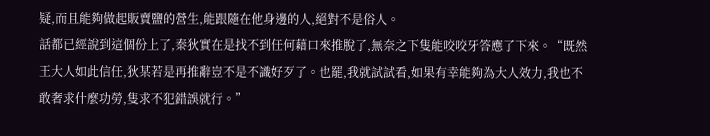疑,而且能夠做起販賣鹽的營生,能跟隨在他身邊的人,絕對不是俗人。
話都已經說到這個份上了,秦狄實在是找不到任何藉口來推脫了,無奈之下隻能咬咬牙答應了下來。“既然王大人如此信任,狄某若是再推辭豈不是不識好歹了。也罷,我就試試看,如果有幸能夠為大人效力,我也不敢奢求什麼功勞,隻求不犯錯誤就行。”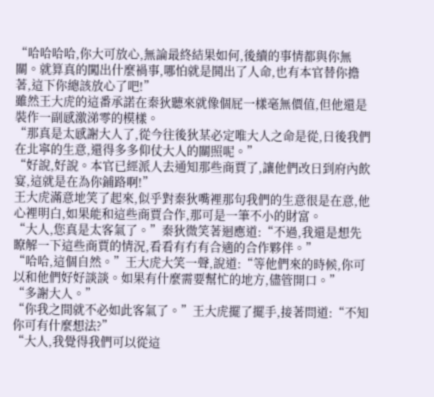“哈哈哈哈,你大可放心,無論最終結果如何,後續的事情都與你無關。就算真的闖出什麼禍事,哪怕就是鬨出了人命,也有本官替你擔著,這下你總該放心了吧!”
雖然王大虎的這番承諾在秦狄聽來就像個屁一樣毫無價值,但他還是裝作一副感激涕零的模樣。
“那真是太感謝大人了,從今往後狄某必定唯大人之命是從,日後我們在北寧的生意,還得多多仰仗大人的關照呢。”
“好說,好說。本官已經派人去通知那些商賈了,讓他們改日到府內飲宴,這就是在為你鋪路啊!”
王大虎滿意地笑了起來,似乎對秦狄嘴裡那句我們的生意很是在意,他心裡明白,如果能和這些商賈合作,那可是一筆不小的財富。
“大人,您真是太客氣了。”秦狄微笑著迴應道:“不過,我還是想先瞭解一下這些商賈的情況,看看有冇有合適的合作夥伴。”
“哈哈,這個自然。”王大虎大笑一聲,說道:“等他們來的時候,你可以和他們好好談談。如果有什麼需要幫忙的地方,儘管開口。”
“多謝大人。”
“你我之間就不必如此客氣了。”王大虎擺了擺手,接著問道:“不知你可有什麼想法?”
“大人,我覺得我們可以從這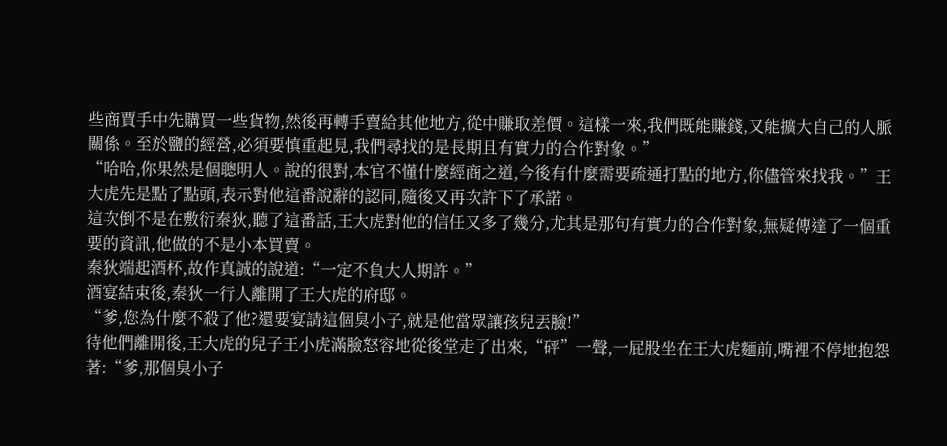些商賈手中先購買一些貨物,然後再轉手賣給其他地方,從中賺取差價。這樣一來,我們既能賺錢,又能擴大自己的人脈關係。至於鹽的經營,必須要慎重起見,我們尋找的是長期且有實力的合作對象。”
“哈哈,你果然是個聰明人。說的很對,本官不懂什麼經商之道,今後有什麼需要疏通打點的地方,你儘管來找我。”王大虎先是點了點頭,表示對他這番說辭的認同,隨後又再次許下了承諾。
這次倒不是在敷衍秦狄,聽了這番話,王大虎對他的信任又多了幾分,尤其是那句有實力的合作對象,無疑傳達了一個重要的資訊,他做的不是小本買賣。
秦狄端起酒杯,故作真誠的說道:“一定不負大人期許。”
酒宴結束後,秦狄一行人離開了王大虎的府邸。
“爹,您為什麼不殺了他?還要宴請這個臭小子,就是他當眾讓孩兒丟臉!”
待他們離開後,王大虎的兒子王小虎滿臉怒容地從後堂走了出來,“砰”一聲,一屁股坐在王大虎麵前,嘴裡不停地抱怨著:“爹,那個臭小子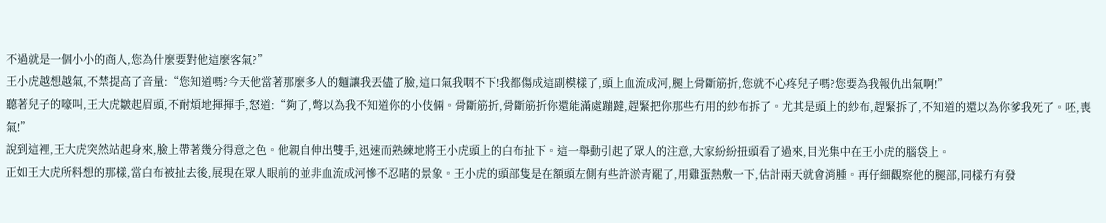不過就是一個小小的商人,您為什麼要對他這麼客氣?”
王小虎越想越氣,不禁提高了音量:“您知道嗎?今天他當著那麼多人的麵讓我丟儘了臉,這口氣我咽不下!我都傷成這副模樣了,頭上血流成河,腿上骨斷筋折,您就不心疼兒子嗎?您要為我報仇出氣啊!”
聽著兒子的嚎叫,王大虎皺起眉頭,不耐煩地揮揮手,怒道:“夠了,彆以為我不知道你的小伎倆。骨斷筋折,骨斷筋折你還能滿處蹦躂,趕緊把你那些冇用的紗布拆了。尤其是頭上的紗布,趕緊拆了,不知道的還以為你爹我死了。呸,喪氣!”
說到這裡,王大虎突然站起身來,臉上帶著幾分得意之色。他親自伸出雙手,迅速而熟練地將王小虎頭上的白布扯下。這一舉動引起了眾人的注意,大家紛紛扭頭看了過來,目光集中在王小虎的腦袋上。
正如王大虎所料想的那樣,當白布被扯去後,展現在眾人眼前的並非血流成河慘不忍睹的景象。王小虎的頭部隻是在額頭左側有些許淤青罷了,用雞蛋熱敷一下,估計兩天就會消腫。再仔細觀察他的腿部,同樣冇有發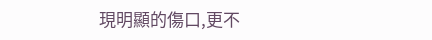現明顯的傷口,更不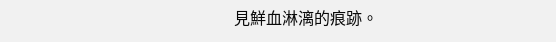見鮮血淋漓的痕跡。